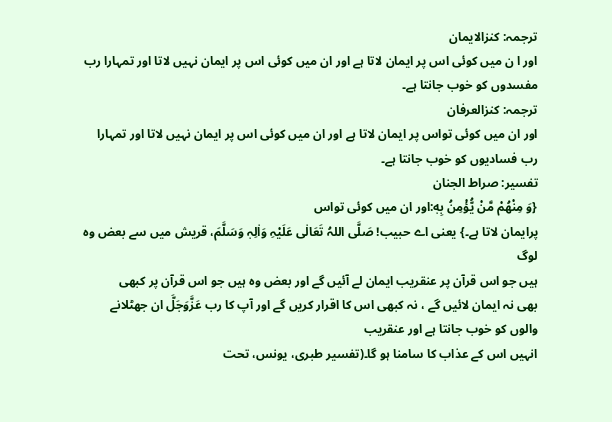ترجمہ: کنزالایمان
اور ا ن میں کوئی اس پر ایمان لاتا ہے اور ان میں کوئی اس پر ایمان نہیں لاتا اور تمہارا رب مفسدوں کو خوب جانتا ہے۔
ترجمہ: کنزالعرفان
اور ان میں کوئی تواس پر ایمان لاتا ہے اور ان میں کوئی اس پر ایمان نہیں لاتا اور تمہارا رب فسادیوں کو خوب جانتا ہے۔
تفسیر: صراط الجنان
{وَ مِنْهُمْ مَّنْ یُّؤْمِنُ بِهٖ:اور ان میں کوئی تواس
پرایمان لاتا ہے۔} یعنی اے حبیب! صَلَّی اللہُ تَعَالٰی عَلَیْہِ وَاٰلِہٖ وَسَلَّمَ، قریش میں سے بعض وہ لوگ
ہیں جو اس قرآن پر عنقریب ایمان لے آئیں گے اور بعض وہ ہیں جو اس قرآن پر کبھی
بھی نہ ایمان لائیں گے ، نہ کبھی اس کا اقرار کریں گے اور آپ کا رب عَزَّوَجَلَّ ان جھٹلانے والوں کو خوب جانتا ہے اور عنقریب
انہیں اس کے عذاب کا سامنا ہو گا۔(تفسیر طبری، یونس، تحت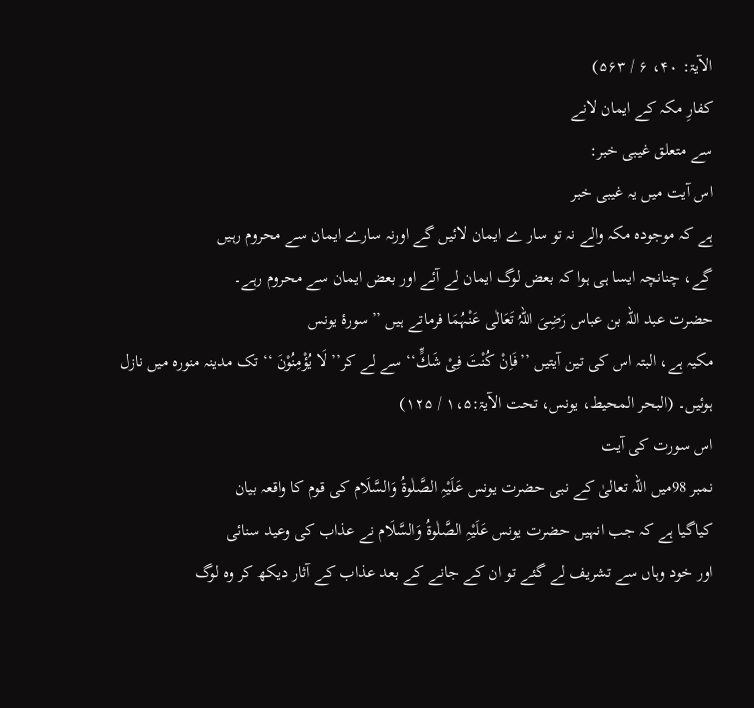الآیۃ: ۴۰، ۶ / ۵۶۳)
کفارِ مکہ کے ایمان لانے
سے متعلق غیبی خبر:
اس آیت میں یہ غیبی خبر
ہے کہ موجودہ مکہ والے نہ تو سار ے ایمان لائیں گے اورنہ سارے ایمان سے محروم رہیں
گے، چنانچہ ایسا ہی ہوا کہ بعض لوگ ایمان لے آئے اور بعض ایمان سے محروم رہے۔
حضرت عبد اللہ بن عباس رَضِیَ اللہُ تَعَالٰی عَنْہُمَا فرماتے ہیں ’’سورۂ یونس
مکیہ ہے، البتہ اس کی تین آیتیں ’’فَاِنْ كُنْتَ فِیْ شَكٍّ‘‘ سے لے کر’’ لَا یُؤْمِنُوْنَ ‘‘ تک مدینہ منورہ میں نازل
ہوئیں۔ (البحر المحیط، یونس، تحت الآیۃ:۱،۵ / ۱۲۵)
اس سورت کی آیت
نمبر 98میں اللہ تعالیٰ کے نبی حضرت یونس عَلَیْہِ الصَّلٰوۃُ وَالسَّلَام کی قوم کا واقعہ بیان
کیاگیا ہے کہ جب انہیں حضرت یونس عَلَیْہِ الصَّلٰوۃُ وَالسَّلَام نے عذاب کی وعید سنائی
اور خود وہاں سے تشریف لے گئے تو ان کے جانے کے بعد عذاب کے آثار دیکھ کر وہ لوگ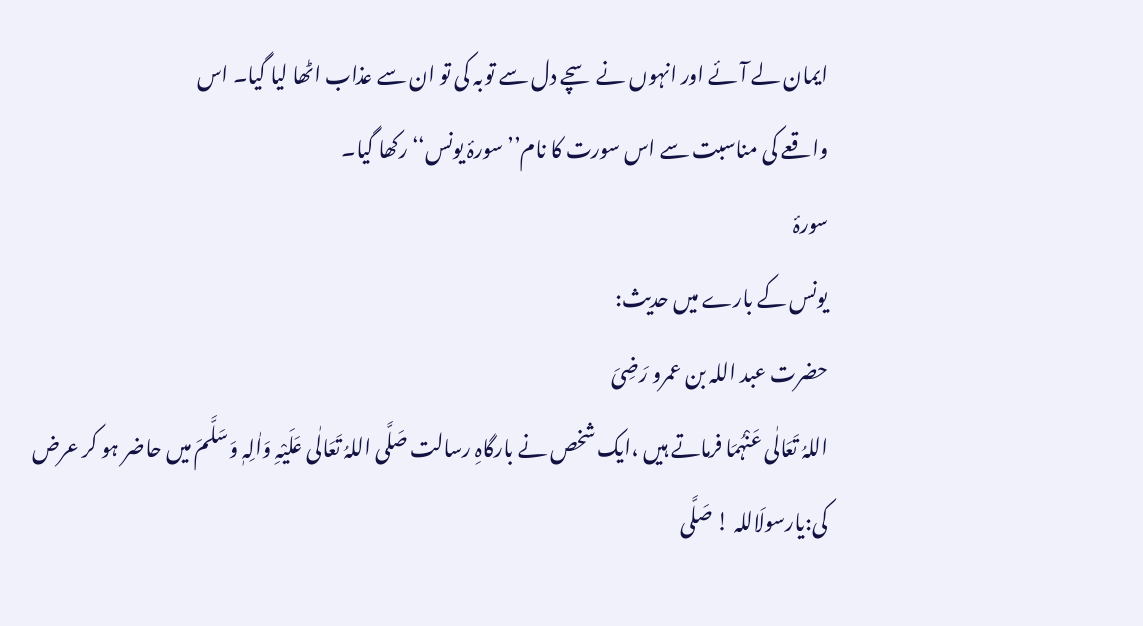ایمان لے آئے اور انہوں نے سچے دل سے توبہ کی تو ان سے عذاب اٹھا لیا گیا۔ اس
واقعے کی مناسبت سے اس سورت کا نام’’سورۂ یونس‘‘ رکھا گیا۔
سورۂ
یونس کے بارے میں حدیث:
حضرت عبد اللہ بن عمرو رَضِیَ
اللہُ تَعَالٰی عَنْہُمَا فرماتے ہیں ،ایک شخص نے بارگاہِ رسالت صَلَّی اللہُ تَعَالٰی عَلَیْہِ وَاٰلِہٖ وَسَلَّمَ میں حاضر ہو کر عرض
کی:یارسولَاللہ ! صَلَّی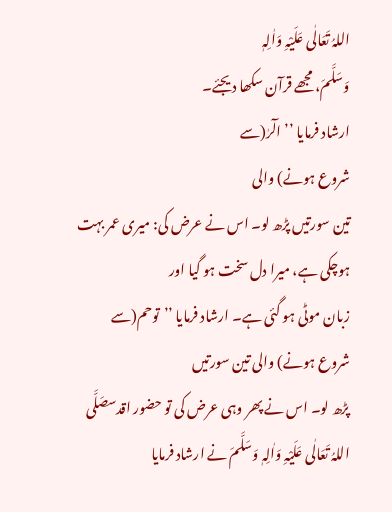اللہُ تَعَالٰی عَلَیْہِ وَاٰلِہٖ
وَسَلَّمَ، مجھے قرآن سکھا دیجئے۔
ارشاد فرمایا ’’الٓرٰ(سے
شروع ہونے) والی
تین سورتیں پڑھ لو۔ اس نے عرض کی: میری عمر بہت ہوچکی ہے، میرا دل سخت ہو گیا اور
زبان موٹی ہو گئی ہے۔ ارشاد فرمایا ’’توحم(سے
شروع ہونے) والی تین سورتیں
پڑھ لو۔ اس نے پھر وہی عرض کی تو حضور اقدسصَلَّی اللہُ تَعَالٰی عَلَیْہِ وَاٰلِہٖ وَسَلَّمَ نے ارشاد فرمایا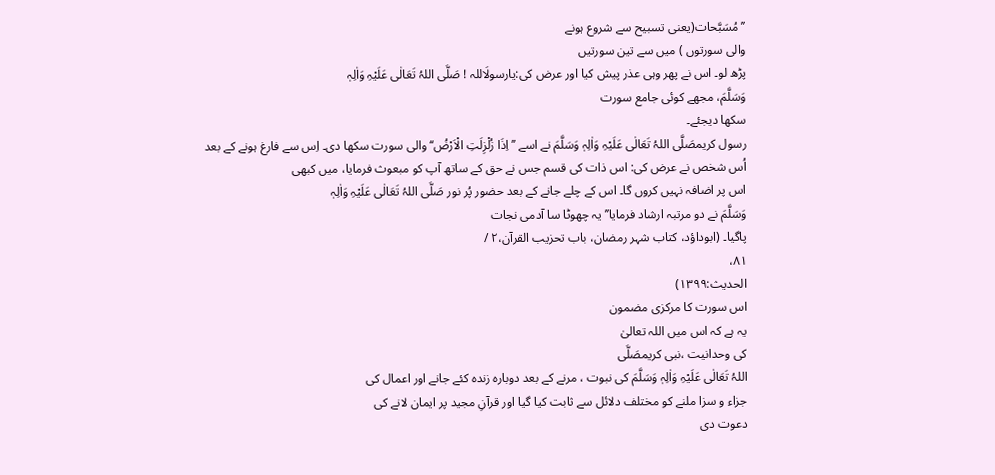’’مُسَبَّحات(یعنی تسبیح سے شروع ہونے
والی سورتوں ) میں سے تین سورتیں
پڑھ لو۔ اس نے پھر وہی عذر پیش کیا اور عرض کی:یارسولَاللہ ! صَلَّی اللہُ تَعَالٰی عَلَیْہِ وَاٰلِہٖ
وَسَلَّمَ، مجھے کوئی جامع سورت
سکھا دیجئے۔
رسول کریمصَلَّی اللہُ تَعَالٰی عَلَیْہِ وَاٰلِہٖ وَسَلَّمَ نے اسے ’’اِذَا زُلْزِلَتِ الْاَرْضُ‘‘ والی سورت سکھا دی۔ اِس سے فارغ ہونے کے بعد
اُس شخص نے عرض کی: اس ذات کی قسم جس نے حق کے ساتھ آپ کو مبعوث فرمایا، میں کبھی
اس پر اضافہ نہیں کروں گا۔ اس کے چلے جانے کے بعد حضور پُر نور صَلَّی اللہُ تَعَالٰی عَلَیْہِ وَاٰلِہٖ
وَسَلَّمَ نے دو مرتبہ ارشاد فرمایا’’یہ چھوٹا سا آدمی نجات
پاگیا۔ (ابوداؤد، کتاب شہر رمضان، باب تحزیب القرآن،۲ /
۸۱،
الحدیث:۱۳۹۹)
اس سورت کا مرکزی مضمون
یہ ہے کہ اس میں اللہ تعالیٰ
کی وحدانیت ،نبی کریمصَلَّی
اللہُ تَعَالٰی عَلَیْہِ وَاٰلِہٖ وَسَلَّمَ کی نبوت ، مرنے کے بعد دوبارہ زندہ کئے جانے اور اعمال کی
جزاء و سزا ملنے کو مختلف دلائل سے ثابت کیا گیا اور قرآنِ مجید پر ایمان لانے کی
دعوت دی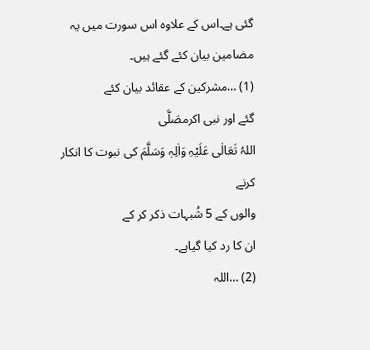گئی ہے۔اس کے علاوہ اس سورت میں یہ مضامین بیان کئے گئے ہیں۔
(1) …مشرکین کے عقائد بیان کئے
گئے اور نبی اکرمصَلَّی
اللہُ تَعَالٰی عَلَیْہِ وَاٰلِہٖ وَسَلَّمَ کی نبوت کا انکار کرنے
والوں کے 5 شُبہات ذکر کر کے
ان کا رد کیا گیاہے۔
(2) …اللہ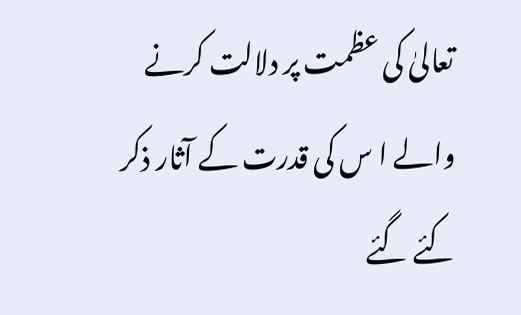تعالیٰ کی عظمت پر دلالت کرنے والے ا س کی قدرت کے آثار ذکر
کئے گئے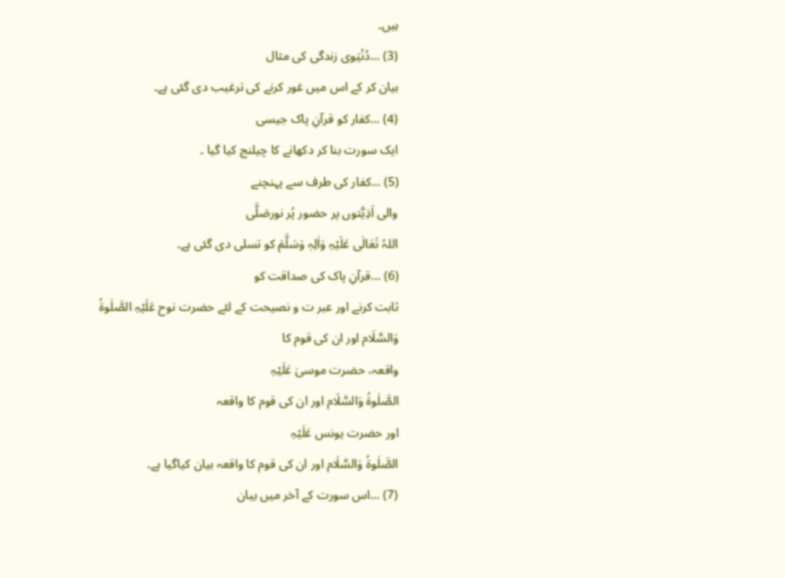ہیں۔
(3) …دُنْیَوی زندگی کی مثال
بیان کر کے اس میں غور کرنے کی ترغیب دی گئی ہے۔
(4) …کفار کو قرآنِ پاک جیسی
ایک سورت بنا کر دکھانے کا چیلنج کیا گیا ۔
(5) …کفار کی طرف سے پہنچنے
والی اَذِیَّتوں پر حضور پُر نورصَلَّی
اللہُ تَعَالٰی عَلَیْہِ وَاٰلِہٖ وَسَلَّمَ کو تسلی دی گئی ہے۔
(6) …قرآنِ پاک کی صداقت کو
ثابت کرنے اور عبر ت و نصیحت کے لئے حضرت نوح عَلَیْہِ الصَّلٰوۃُ
وَالسَّلَام اور ان کی قوم کا
واقعہ، حضرت موسیٰ عَلَیْہِ
الصَّلٰوۃُ وَالسَّلَام اور ان کی قوم کا واقعہ
اور حضرت یونس عَلَیْہِ
الصَّلٰوۃُ وَالسَّلَام اور ان کی قوم کا واقعہ بیان کیاگیا ہے۔
(7) …اس سورت کے آخر میں بیان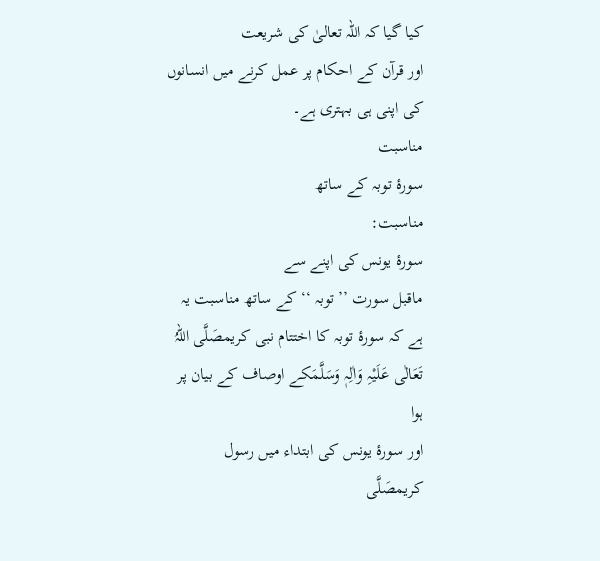کیا گیا کہ اللہ تعالیٰ کی شریعت
اور قرآن کے احکام پر عمل کرنے میں انسانوں کی اپنی ہی بہتری ہے۔
مناسبت
سورۂ توبہ کے ساتھ
مناسبت:
سورۂ یونس کی اپنے سے
ماقبل سورت ’’توبہ ‘‘ کے ساتھ مناسبت یہ ہے کہ سورۂ توبہ کا اختتام نبی کریمصَلَّی اللہُ تَعَالٰی عَلَیْہِ وَاٰلِہٖ وَسَلَّمَکے اوصاف کے بیان پر ہوا
اور سورۂ یونس کی ابتداء میں رسول کریمصَلَّی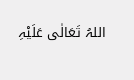اللہُ تَعَالٰی عَلَیْہِ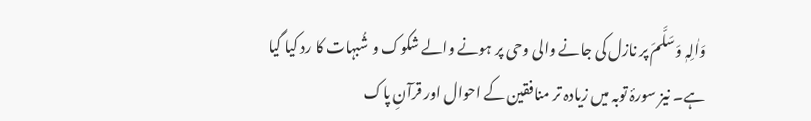وَاٰلِہٖ وَسَلَّمَ پر نازل کی جانے والی وحی پر ہونے والے شکوک و شُبہات کا رد کیا گیا
ہے۔ نیز سورۂ توبہ میں زیادہ تر منافقین کے احوال اور قرآنِ پاک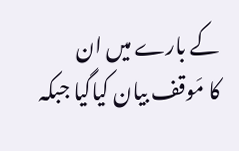کے بارے میں ان
کا مَوقف بیان کیاگیا جبکہ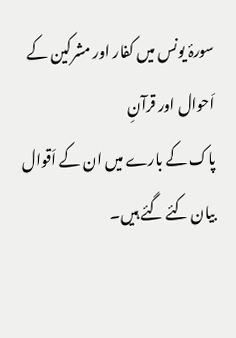سورۂ یونس میں کفار اور مشرکین کے اَحوال اور قرآنِ
پاک کے بارے میں ان کے اَقوال بیان کئے گئے ہیں۔